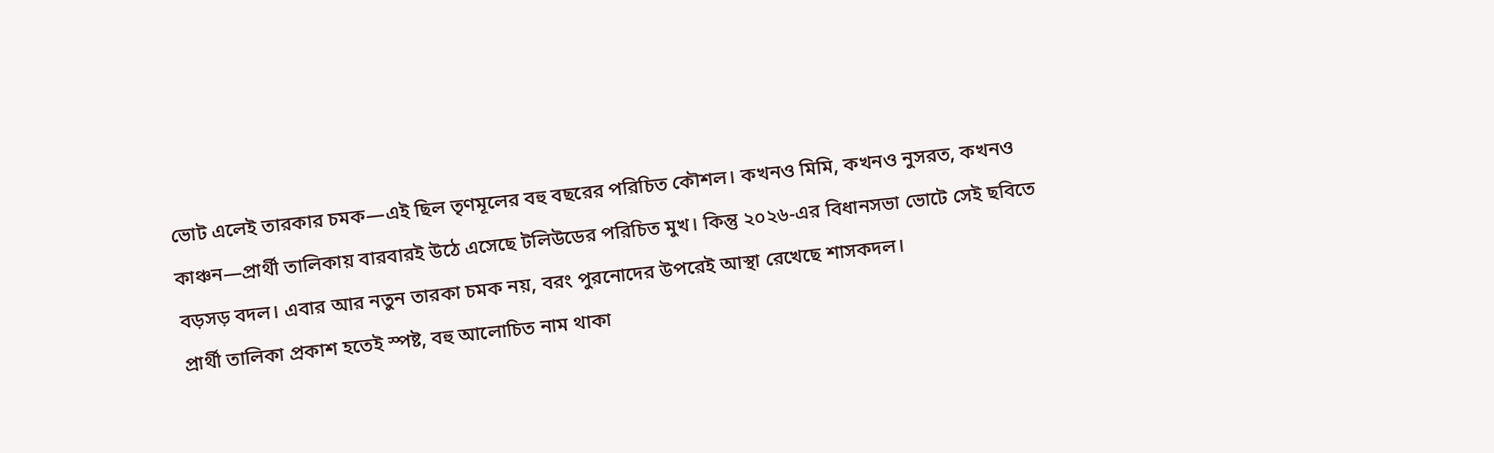ভোট এলেই তারকার চমক—এই ছিল তৃণমূলের বহু বছরের পরিচিত কৌশল। কখনও মিমি, কখনও নুসরত, কখনও কাঞ্চন—প্রার্থী তালিকায় বারবারই উঠে এসেছে টলিউডের পরিচিত মুখ। কিন্তু ২০২৬-এর বিধানসভা ভোটে সেই ছবিতে বড়সড় বদল। এবার আর নতুন তারকা চমক নয়, বরং পুরনোদের উপরেই আস্থা রেখেছে শাসকদল।
প্রার্থী তালিকা প্রকাশ হতেই স্পষ্ট, বহু আলোচিত নাম থাকা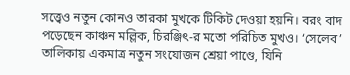সত্ত্বেও নতুন কোনও তারকা মুখকে টিকিট দেওয়া হয়নি। বরং বাদ পড়েছেন কাঞ্চন মল্লিক, চিরঞ্জিৎ-র মতো পরিচিত মুখও। ‘সেলেব’ তালিকায় একমাত্র নতুন সংযোজন শ্রেয়া পাণ্ডে, যিনি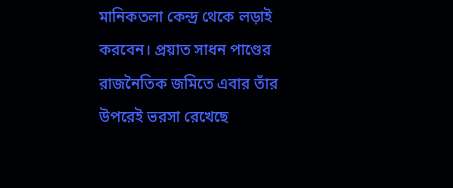মানিকতলা কেন্দ্র থেকে লড়াই করবেন। প্রয়াত সাধন পাণ্ডের রাজনৈতিক জমিতে এবার তাঁর উপরেই ভরসা রেখেছে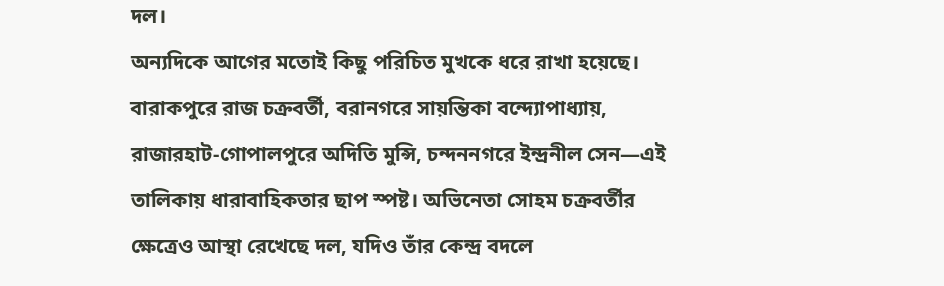দল।
অন্যদিকে আগের মতোই কিছু পরিচিত মুখকে ধরে রাখা হয়েছে। বারাকপুরে রাজ চক্রবর্তী, বরানগরে সায়ন্তিকা বন্দ্যোপাধ্যায়, রাজারহাট-গোপালপুরে অদিতি মুন্সি, চন্দননগরে ইন্দ্রনীল সেন—এই তালিকায় ধারাবাহিকতার ছাপ স্পষ্ট। অভিনেতা সোহম চক্রবর্তীর ক্ষেত্রেও আস্থা রেখেছে দল, যদিও তাঁর কেন্দ্র বদলে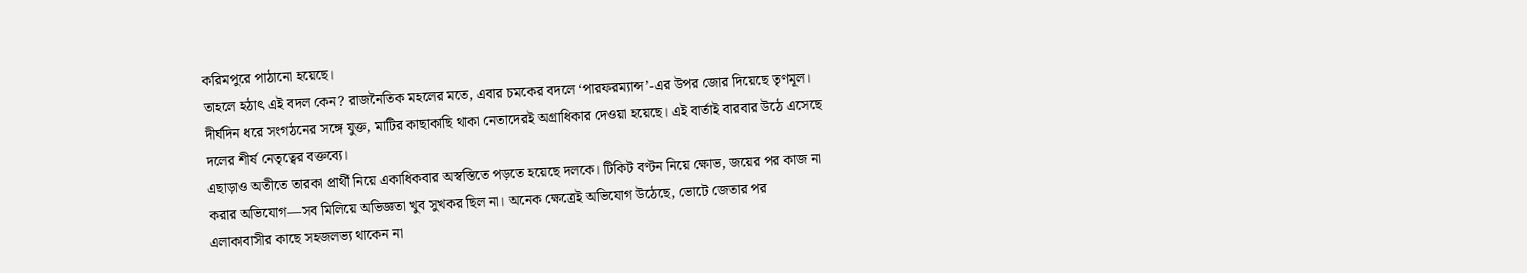করিমপুরে পাঠানো হয়েছে।
তাহলে হঠাৎ এই বদল কেন? রাজনৈতিক মহলের মতে, এবার চমকের বদলে ‘পারফরম্যান্স’-এর উপর জোর দিয়েছে তৃণমূল। দীর্ঘদিন ধরে সংগঠনের সঙ্গে যুক্ত, মাটির কাছাকাছি থাকা নেতাদেরই অগ্রাধিকার দেওয়া হয়েছে। এই বার্তাই বারবার উঠে এসেছে দলের শীর্ষ নেতৃত্বের বক্তব্যে।
এছাড়াও অতীতে তারকা প্রার্থী নিয়ে একাধিকবার অস্বস্তিতে পড়তে হয়েছে দলকে। টিকিট বণ্টন নিয়ে ক্ষোভ, জয়ের পর কাজ না করার অভিযোগ—সব মিলিয়ে অভিজ্ঞতা খুব সুখকর ছিল না। অনেক ক্ষেত্রেই অভিযোগ উঠেছে, ভোটে জেতার পর এলাকাবাসীর কাছে সহজলভ্য থাকেন না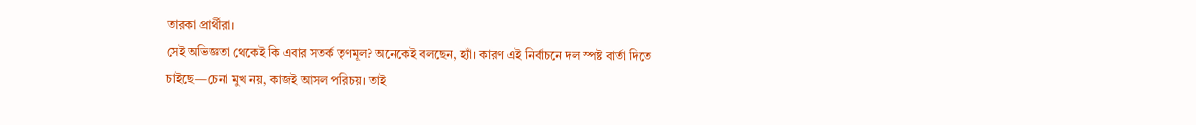তারকা প্রার্থীরা।
সেই অভিজ্ঞতা থেকেই কি এবার সতর্ক তৃণমূল? অনেকেই বলছেন, হ্যাঁ। কারণ এই নির্বাচনে দল স্পষ্ট বার্তা দিতে চাইছে—চেনা মুখ নয়, কাজই আসল পরিচয়। তাই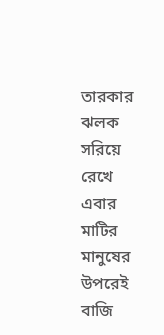তারকার ঝলক সরিয়ে রেখে এবার মাটির মানুষের উপরেই বাজি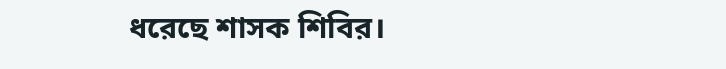ধরেছে শাসক শিবির।